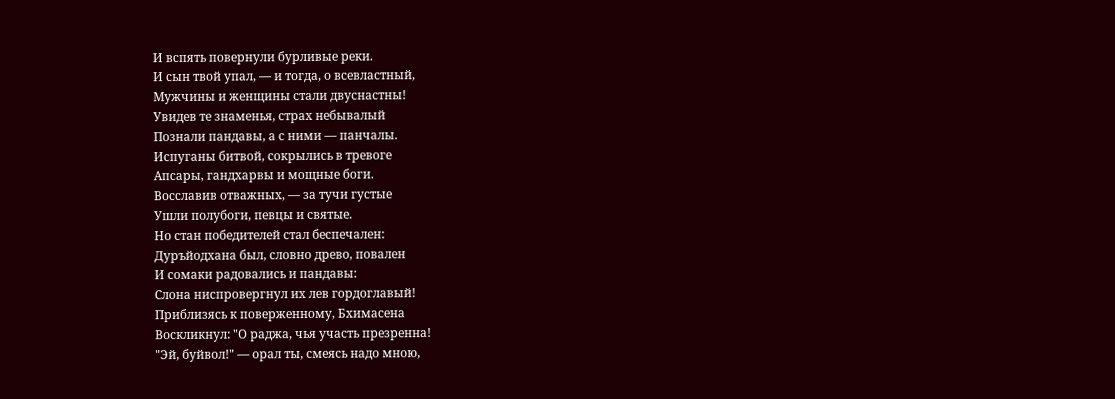И вспять повернули бурливые реки.
И сын твой упал, — и тогда, о всевластный,
Мужчины и женщины стали двуснастны!
Увидев те знаменья, страх небывалый
Познали пандавы, а с ними — панчалы.
Испуганы битвой, сокрылись в тревоге
Апсары, гандхарвы и мощные боги.
Восславив отважных, — за тучи густые
Ушли полубоги, певцы и святые.
Но стан победителей стал беспечален:
Дуръйодхана был, словно древо, повален
И сомаки радовались и пандавы:
Слона ниспровергнул их лев гордоглавый!
Приблизясь к поверженному, Бхимасена
Воскликнул: "О раджа, чья участь презренна!
"Эй, буйвол!" — орал ты, смеясь надо мною,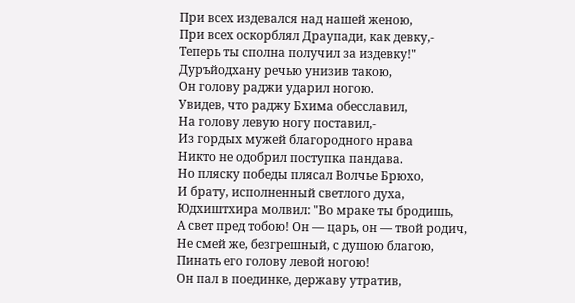При всех издевался над нашей женою,
При всех оскорблял Драупади, как девку,-
Теперь ты сполна получил за издевку!"
Дуръйодхану речью унизив такою,
Он голову раджи ударил ногою.
Увидев, что раджу Бхима обесславил,
На голову левую ногу поставил,-
Из гордых мужей благородного нрава
Никто не одобрил поступка пандава.
Но пляску победы плясал Волчье Брюхо,
И брату, исполненный светлого духа,
Юдхиштхира молвил: "Во мраке ты бродишь,
А свет пред тобою! Он — царь, он — твой родич,
Не смей же, безгрешный, с душою благою,
Пинать его голову левой ногою!
Он пал в поединке, державу утратив,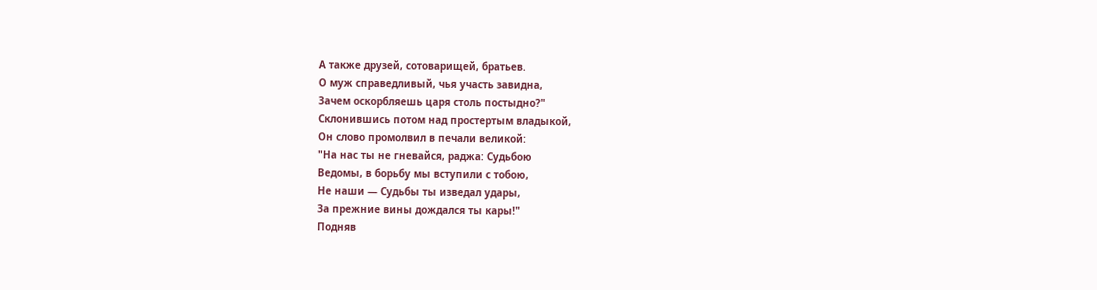А также друзей, сотоварищей, братьев.
О муж справедливый, чья участь завидна,
Зачем оскорбляешь царя столь постыдно?"
Склонившись потом над простертым владыкой,
Он слово промолвил в печали великой:
"На нас ты не гневайся, раджа: Судьбою
Ведомы, в борьбу мы вступили с тобою,
Не наши — Судьбы ты изведал удары,
За прежние вины дождался ты кары!"
Подняв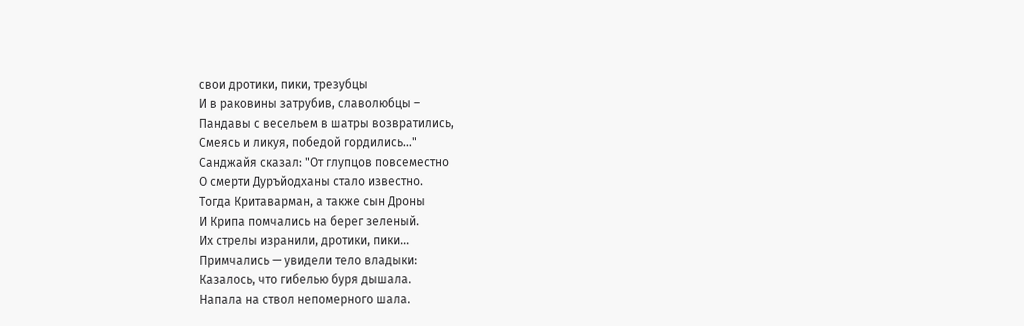свои дротики, пики, трезубцы
И в раковины затрубив, славолюбцы –
Пандавы с весельем в шатры возвратились,
Смеясь и ликуя, победой гордились..."
Санджайя сказал: "От глупцов повсеместно
О смерти Дуръйодханы стало известно.
Тогда Критаварман, а также сын Дроны
И Крипа помчались на берег зеленый.
Их стрелы изранили, дротики, пики...
Примчались — увидели тело владыки:
Казалось, что гибелью буря дышала.
Напала на ствол непомерного шала.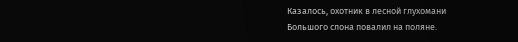Казалось, охотник в лесной глухомани
Большого слона повалил на поляне.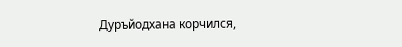Дуръйодхана корчился,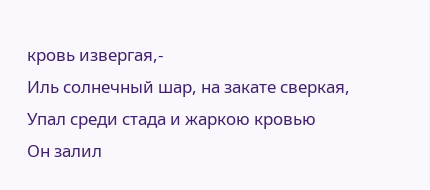кровь извергая,-
Иль солнечный шар, на закате сверкая,
Упал среди стада и жаркою кровью
Он залил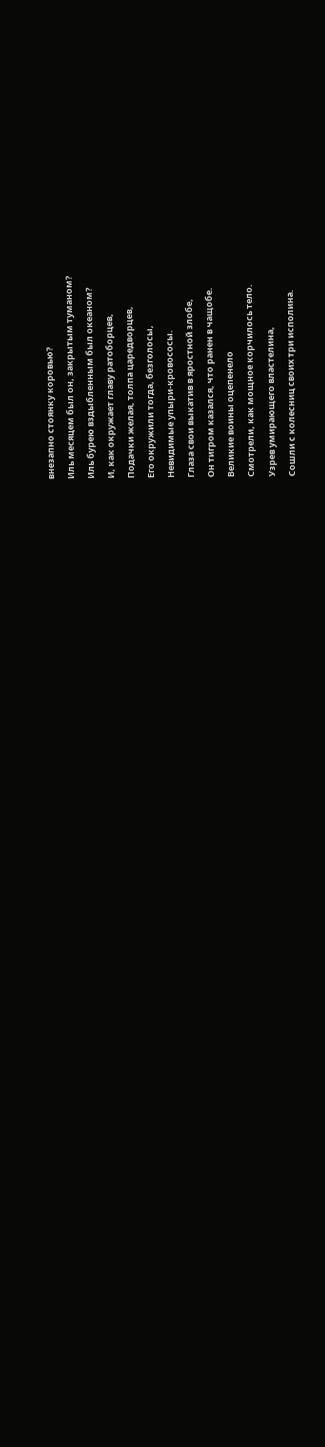внезапно стоянку коровью?
Иль месяцем был он, закрытым туманом?
Иль бурею вздыбленным был океаном?
И, как окружает главу ратоборцев,
Подачки желая, толпа царедворцев,
Его окружили тогда, безголосы,
Невидимые упыри-кровососы.
Глаза свои выкатив в яростной злобе,
Он тигром казался, что ранен в чащобе.
Великие воины оцепенело
Смотрели, как мощное корчилось тело.
Узрев умирающего властелина,
Сошли с колесниц своих три исполина.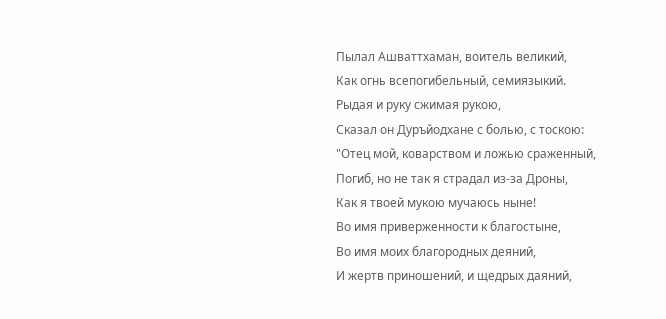Пылал Ашваттхаман, воитель великий,
Как огнь всепогибельный, семиязыкий.
Рыдая и руку сжимая рукою,
Сказал он Дуръйодхане с болью, с тоскою:
"Отец мой, коварством и ложью сраженный,
Погиб, но не так я страдал из-за Дроны,
Как я твоей мукою мучаюсь ныне!
Во имя приверженности к благостыне,
Во имя моих благородных деяний,
И жертв приношений, и щедрых даяний,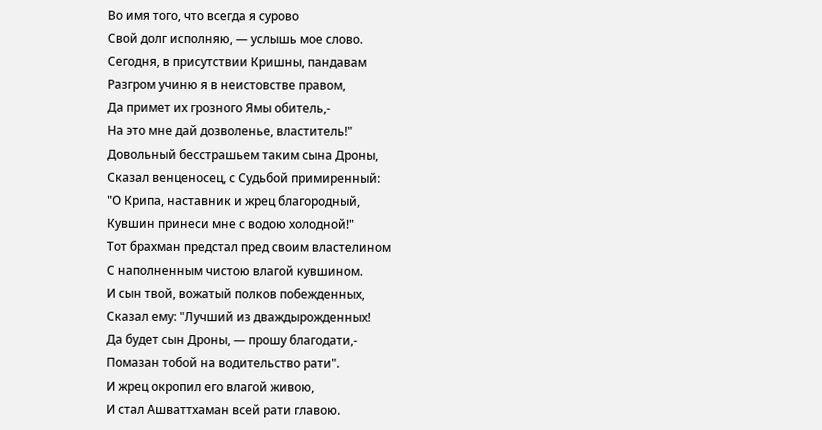Во имя того, что всегда я сурово
Свой долг исполняю, — услышь мое слово.
Сегодня, в присутствии Кришны, пандавам
Разгром учиню я в неистовстве правом,
Да примет их грозного Ямы обитель,-
На это мне дай дозволенье, властитель!"
Довольный бесстрашьем таким сына Дроны,
Сказал венценосец, с Судьбой примиренный:
"О Крипа, наставник и жрец благородный,
Кувшин принеси мне с водою холодной!"
Тот брахман предстал пред своим властелином
С наполненным чистою влагой кувшином.
И сын твой, вожатый полков побежденных,
Сказал ему: "Лучший из дваждырожденных!
Да будет сын Дроны, — прошу благодати,-
Помазан тобой на водительство рати".
И жрец окропил его влагой живою,
И стал Ашваттхаман всей рати главою.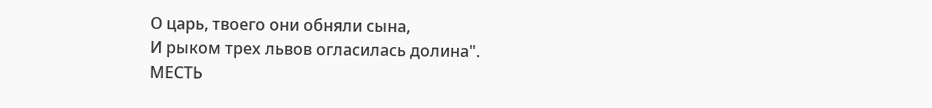О царь, твоего они обняли сына,
И рыком трех львов огласилась долина".
МЕСТЬ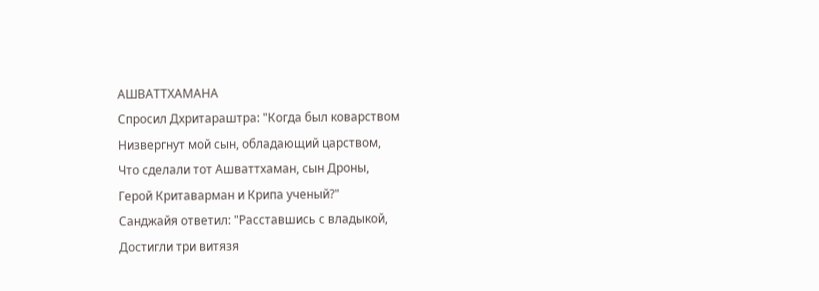АШВАТТХАМАНА
Спросил Дхритараштра: "Когда был коварством
Низвергнут мой сын, обладающий царством,
Что сделали тот Ашваттхаман, сын Дроны,
Герой Критаварман и Крипа ученый?"
Санджайя ответил: "Расставшись с владыкой,
Достигли три витязя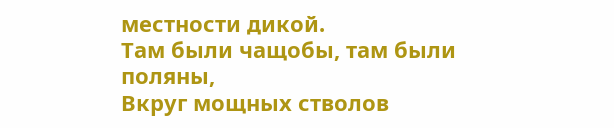местности дикой.
Там были чащобы, там были поляны,
Вкруг мощных стволов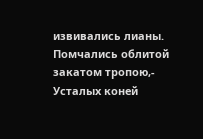извивались лианы.
Помчались облитой закатом тропою,-
Усталых коней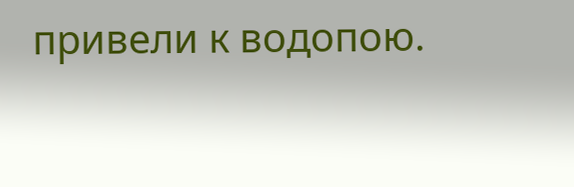привели к водопою.